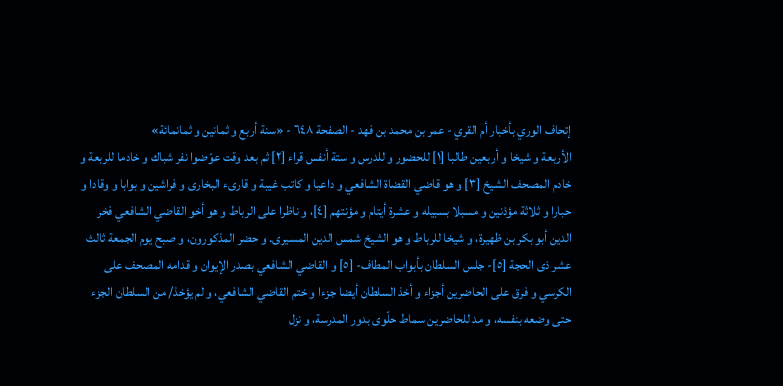إتحاف الوري بأخبار أم القري - عمر بن محمد بن فهد - الصفحة ٦٤٨ - «سنة أربع و ثمانين و ثمانمائة»
الأربعة و شيخا و أربعين طالبا [١] للحضور و للدرس و ستة أنفس قراء [٢] ثم بعد وقت عوّضوا نفر شباك و خادما للربعة و خادم المصحف الشيخ [٣] و هو قاضي القضاة الشافعي و داعيا و كاتب غيبة و قارىء البخارى و فراشين و بوابا و وقادا و حبارا و ثلاثة مؤذنين و مسبلا بسبيله و عشرة أيتام و مؤنتهم [٤]، و ناظرا على الرباط و هو أخو القاضي الشافعي فخر الدين أبو بكر بن ظهيرة، و شيخا للرباط و هو الشيخ شمس الدين المسيرى. و حضر المذكورون، و صبح يوم الجمعة ثالث عشر ذى الحجة [٥]- جلس السلطان بأبواب المطاف- [٥] و القاضي الشافعي بصدر الإيوان و قدامه المصحف على الكرسي و فرق على الحاضرين أجزاء و أخذ السلطان أيضا جزءا و ختم القاضي الشافعي، و لم يؤخذ/ من السلطان الجزء حتى وضعه بنفسه، و مد للحاضرين سماط حلّوى بدور المدرسة، و نزل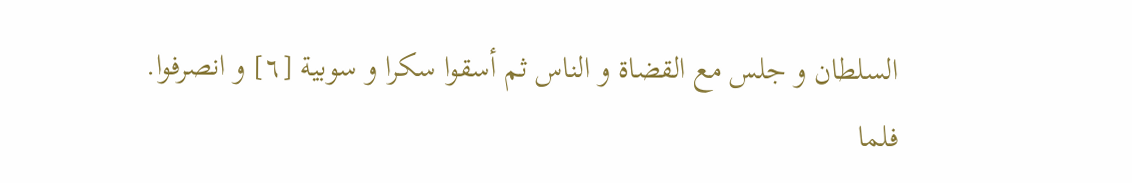السلطان و جلس مع القضاة و الناس ثم أسقوا سكرا و سوبية [٦] و انصرفوا.
فلما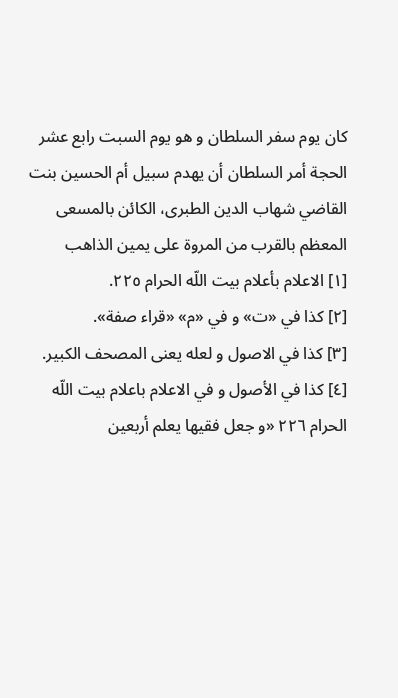كان يوم سفر السلطان و هو يوم السبت رابع عشر الحجة أمر السلطان أن يهدم سبيل أم الحسين بنت القاضي شهاب الدين الطبرى، الكائن بالمسعى المعظم بالقرب من المروة على يمين الذاهب
[١] الاعلام بأعلام بيت اللّه الحرام ٢٢٥.
[٢] كذا في «ت» و في «م» «قراء صفة».
[٣] كذا في الاصول و لعله يعنى المصحف الكبير.
[٤] كذا في الأصول و في الاعلام باعلام بيت اللّه الحرام ٢٢٦ «و جعل فقيها يعلم أربعين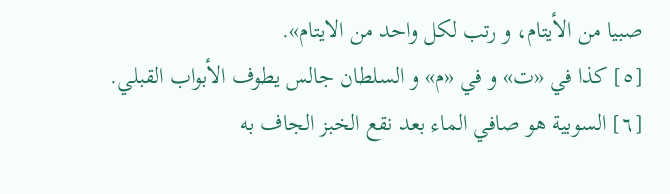صبيا من الأيتام، و رتب لكل واحد من الايتام».
[٥] كذا في «ت» و في «م» و السلطان جالس يطوف الأبواب القبلي.
[٦] السوبية هو صافي الماء بعد نقع الخبز الجاف به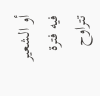أو الشعير فيه فترة تتراوح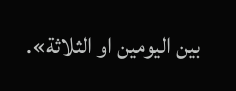بين اليومين او الثلاثة».